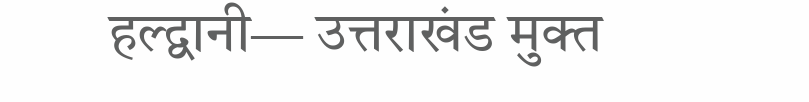हल्द्वानी— उत्तराखंड मुक्त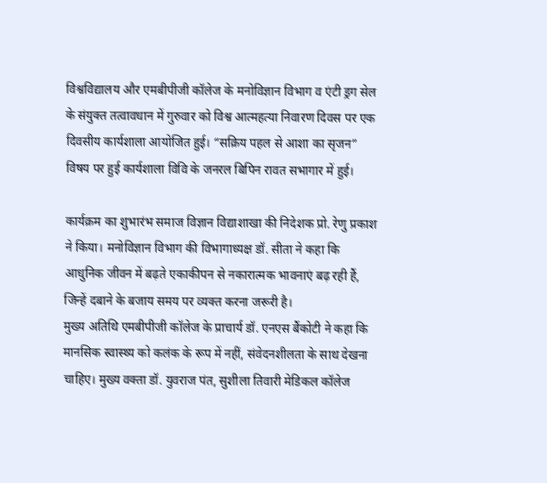विश्वविद्यालय और एमबीपीजी कॉलेज के मनोविज्ञान विभाग व एंटी ड्रग सेल के संयुक्त तत्वावधान में गुरुवार को विश्व आत्महत्या निवारण दिवस पर एक दिवसीय कार्यशाला आयोजित हुई। “सक्रिय पहल से आशा का सृजन” विषय पर हुई कार्यशाला विवि के जनरल बिपिन रावत सभागार में हुई।

कार्यक्रम का शुभारंभ समाज विज्ञान विद्याशाखा की निदेशक प्रो. रेणु प्रकाश ने किया। मनोविज्ञान विभाग की विभागाध्यक्ष डॉ. सीता ने कहा कि आधुनिक जीवन में बढ़ते एकाकीपन से नकारात्मक भावनाएं बढ़ रही हैं, जिन्हें दबाने के बजाय समय पर व्यक्त करना जरूरी है।
मुख्य अतिथि एमबीपीजी कॉलेज के प्राचार्य डॉ. एनएस बैंकोटी ने कहा कि मानसिक स्वास्थ्य को कलंक के रूप में नहीं, संवेदनशीलता के साथ देखना चाहिए। मुख्य वक्ता डॉ. युवराज पंत, सुशीला तिवारी मेडिकल कॉलेज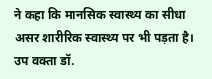ने कहा कि मानसिक स्वास्थ्य का सीधा असर शारीरिक स्वास्थ्य पर भी पड़ता है।
उप वक्ता डॉ.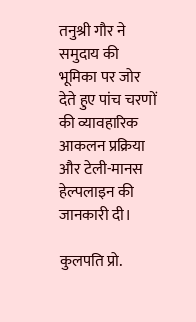तनुश्री गौर ने समुदाय की भूमिका पर जोर देते हुए पांच चरणों की व्यावहारिक आकलन प्रक्रिया और टेली-मानस हेल्पलाइन की जानकारी दी।

कुलपति प्रो.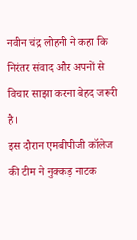नवीन चंद्र लोहनी ने कहा कि निरंतर संवाद और अपनों से विचार साझा करना बेहद जरूरी है।
इस दौरान एमबीपीजी कॉलेज की टीम ने नुक्कड़ नाटक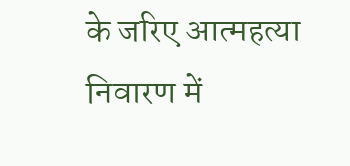के जरिए आत्महत्या निवारण में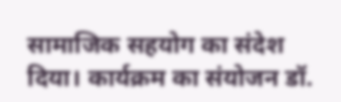सामाजिक सहयोग का संदेश दिया। कार्यक्रम का संयोजन डॉ.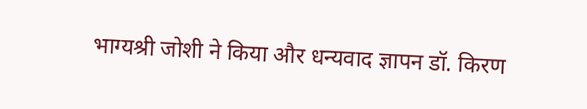भाग्यश्री जोशी ने किया और धन्यवाद ज्ञापन डॉ. किरण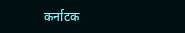कर्नाटक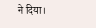ने दिया।